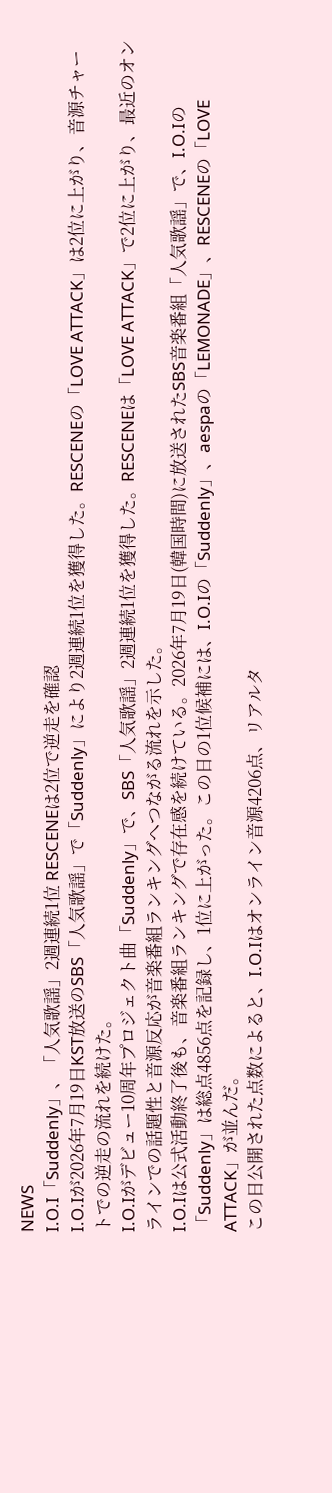NEWS
I.O.I「Suddenly」、「人気歌謡」2週連続1位 RESCENEは2位で逆走を確認
I.O.Iが2026年7月19日KST放送のSBS「人気歌謡」で「Suddenly」により2週連続1位を獲得した。RESCENEの「LOVE ATTACK」は2位に上がり、音源チャートでの逆走の流れを続けた。
I.O.Iがデビュー10周年プロジェクト曲「Suddenly」で、SBS「人気歌謡」2週連続1位を獲得した。RESCENEは「LOVE ATTACK」で2位に上がり、最近のオンラインでの話題性と音源反応が音楽番組ランキングへつながる流れを示した。
I.O.Iは公式活動終了後も、音楽番組ランキングで存在感を続けている。2026年7月19日(韓国時間)に放送されたSBS音楽番組「人気歌謡」で、I.O.Iの「Suddenly」は総点4856点を記録し、1位に上がった。この日の1位候補には、I.O.Iの「Suddenly」、aespaの「LEMONADE」、RESCENEの「LOVE ATTACK」が並んだ。
この日公開された点数によると、I.O.Iはオンライン音源4206点、リアルタ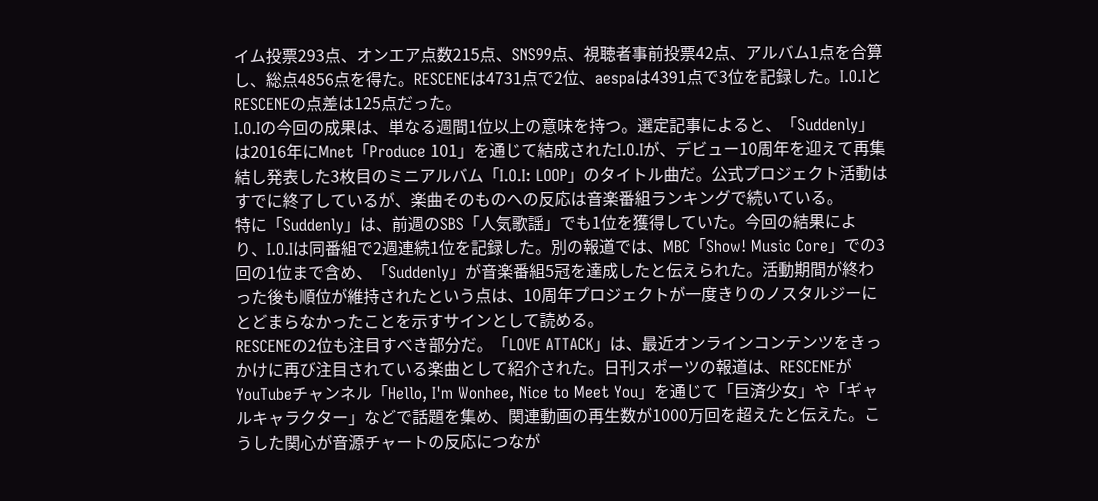イム投票293点、オンエア点数215点、SNS99点、視聴者事前投票42点、アルバム1点を合算し、総点4856点を得た。RESCENEは4731点で2位、aespaは4391点で3位を記録した。I.O.IとRESCENEの点差は125点だった。
I.O.Iの今回の成果は、単なる週間1位以上の意味を持つ。選定記事によると、「Suddenly」は2016年にMnet「Produce 101」を通じて結成されたI.O.Iが、デビュー10周年を迎えて再集結し発表した3枚目のミニアルバム「I.O.I: LOOP」のタイトル曲だ。公式プロジェクト活動はすでに終了しているが、楽曲そのものへの反応は音楽番組ランキングで続いている。
特に「Suddenly」は、前週のSBS「人気歌謡」でも1位を獲得していた。今回の結果により、I.O.Iは同番組で2週連続1位を記録した。別の報道では、MBC「Show! Music Core」での3回の1位まで含め、「Suddenly」が音楽番組5冠を達成したと伝えられた。活動期間が終わった後も順位が維持されたという点は、10周年プロジェクトが一度きりのノスタルジーにとどまらなかったことを示すサインとして読める。
RESCENEの2位も注目すべき部分だ。「LOVE ATTACK」は、最近オンラインコンテンツをきっかけに再び注目されている楽曲として紹介された。日刊スポーツの報道は、RESCENEがYouTubeチャンネル「Hello, I'm Wonhee, Nice to Meet You」を通じて「巨済少女」や「ギャルキャラクター」などで話題を集め、関連動画の再生数が1000万回を超えたと伝えた。こうした関心が音源チャートの反応につなが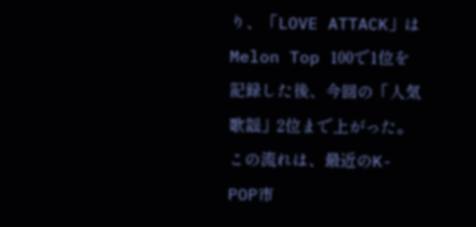り、「LOVE ATTACK」はMelon Top 100で1位を記録した後、今回の「人気歌謡」2位まで上がった。
この流れは、最近のK-POP市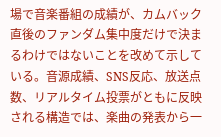場で音楽番組の成績が、カムバック直後のファンダム集中度だけで決まるわけではないことを改めて示している。音源成績、SNS反応、放送点数、リアルタイム投票がともに反映される構造では、楽曲の発表から一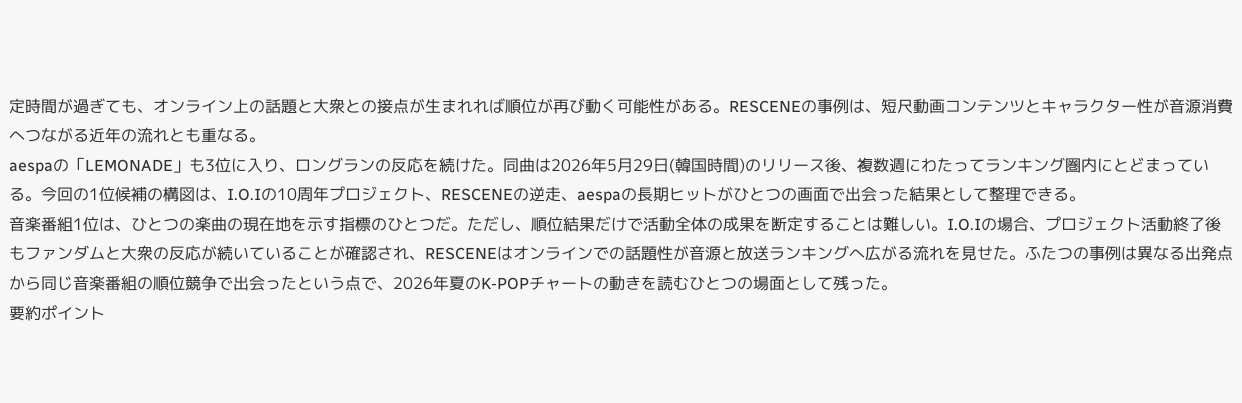定時間が過ぎても、オンライン上の話題と大衆との接点が生まれれば順位が再び動く可能性がある。RESCENEの事例は、短尺動画コンテンツとキャラクター性が音源消費へつながる近年の流れとも重なる。
aespaの「LEMONADE」も3位に入り、ロングランの反応を続けた。同曲は2026年5月29日(韓国時間)のリリース後、複数週にわたってランキング圏内にとどまっている。今回の1位候補の構図は、I.O.Iの10周年プロジェクト、RESCENEの逆走、aespaの長期ヒットがひとつの画面で出会った結果として整理できる。
音楽番組1位は、ひとつの楽曲の現在地を示す指標のひとつだ。ただし、順位結果だけで活動全体の成果を断定することは難しい。I.O.Iの場合、プロジェクト活動終了後もファンダムと大衆の反応が続いていることが確認され、RESCENEはオンラインでの話題性が音源と放送ランキングへ広がる流れを見せた。ふたつの事例は異なる出発点から同じ音楽番組の順位競争で出会ったという点で、2026年夏のK-POPチャートの動きを読むひとつの場面として残った。
要約ポイント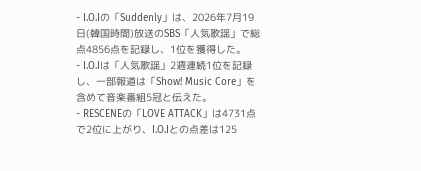- I.O.Iの「Suddenly」は、2026年7月19日(韓国時間)放送のSBS「人気歌謡」で総点4856点を記録し、1位を獲得した。
- I.O.Iは「人気歌謡」2週連続1位を記録し、一部報道は「Show! Music Core」を含めて音楽番組5冠と伝えた。
- RESCENEの「LOVE ATTACK」は4731点で2位に上がり、I.O.Iとの点差は125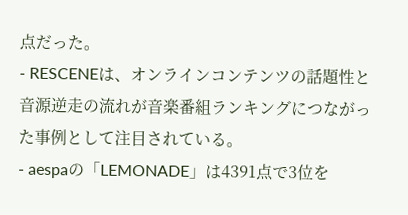点だった。
- RESCENEは、オンラインコンテンツの話題性と音源逆走の流れが音楽番組ランキングにつながった事例として注目されている。
- aespaの「LEMONADE」は4391点で3位を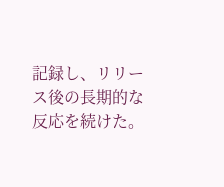記録し、リリース後の長期的な反応を続けた。